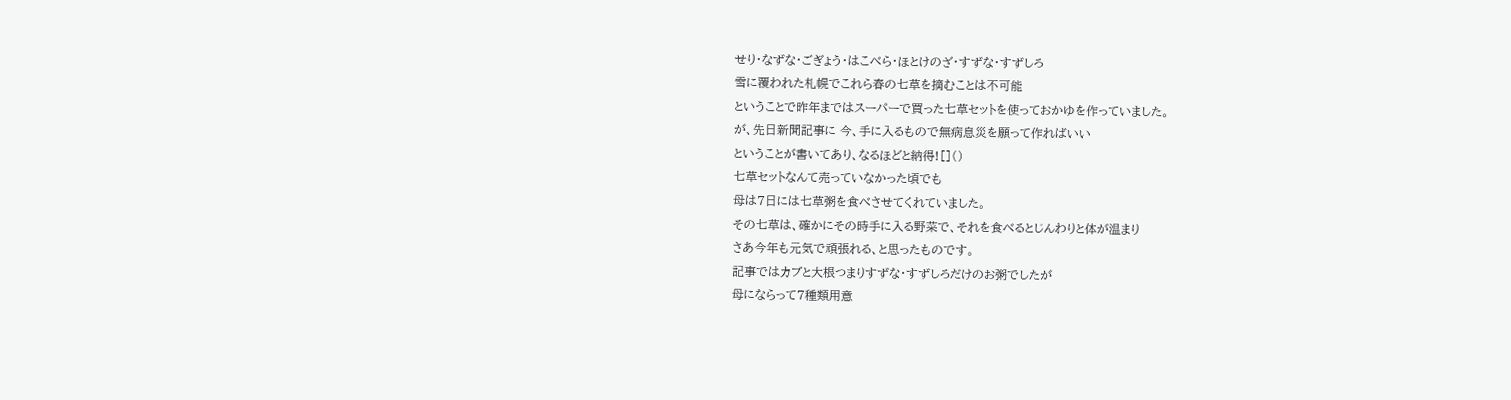せり・なずな・ごぎょう・はこべら・ほとけのざ・すずな・すずしろ
雪に覆われた札幌でこれら春の七草を摘むことは不可能
ということで昨年まではスーパーで買った七草セットを使っておかゆを作っていました。
が、先日新聞記事に 今、手に入るもので無病息災を願って作ればいい
ということが書いてあり、なるほどと納得![]()
七草セットなんて売っていなかった頃でも
母は7日には七草粥を食べさせてくれていました。
その七草は、確かにその時手に入る野菜で、それを食べるとじんわりと体が温まり
さあ今年も元気で頑張れる、と思ったものです。
記事ではカブと大根つまりすずな・すずしろだけのお粥でしたが
母にならって7種類用意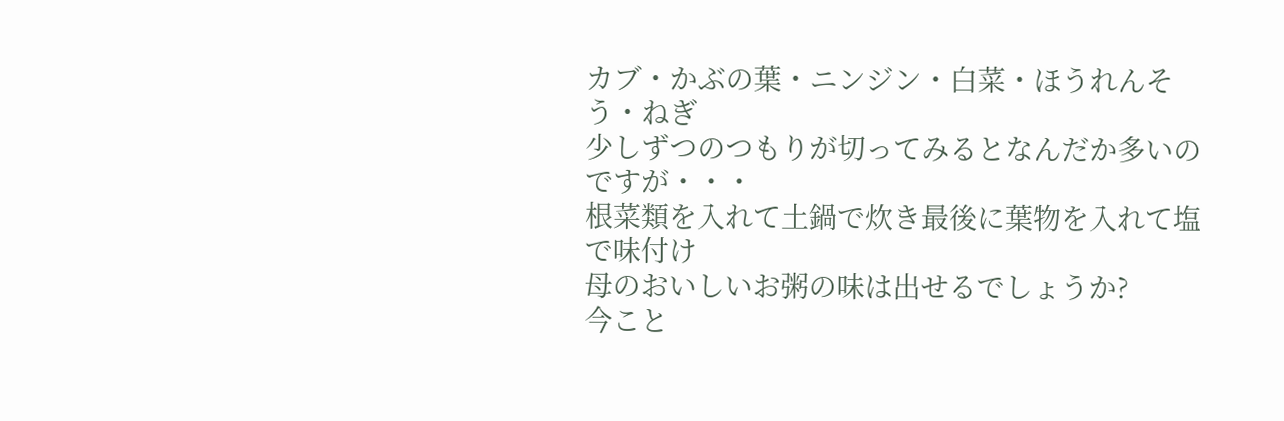カブ・かぶの葉・ニンジン・白菜・ほうれんそう・ねぎ
少しずつのつもりが切ってみるとなんだか多いのですが・・・
根菜類を入れて土鍋で炊き最後に葉物を入れて塩で味付け
母のおいしいお粥の味は出せるでしょうか?
今こと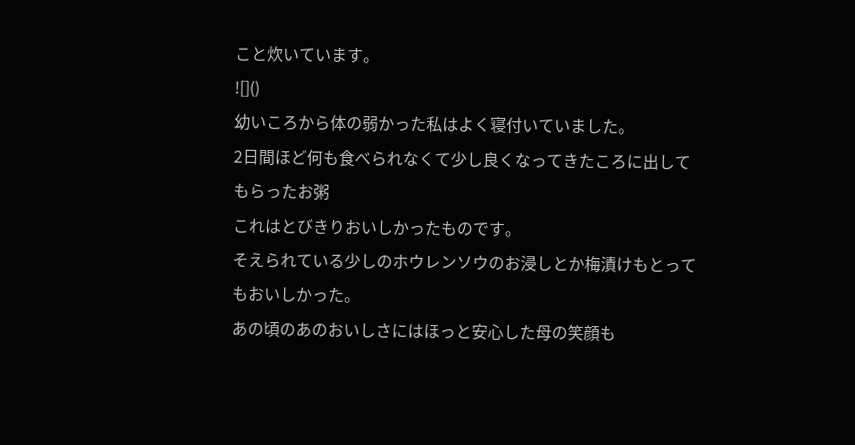こと炊いています。
![]()
幼いころから体の弱かった私はよく寝付いていました。
2日間ほど何も食べられなくて少し良くなってきたころに出してもらったお粥
これはとびきりおいしかったものです。
そえられている少しのホウレンソウのお浸しとか梅漬けもとってもおいしかった。
あの頃のあのおいしさにはほっと安心した母の笑顔も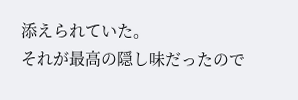添えられていた。
それが最高の隠し味だったので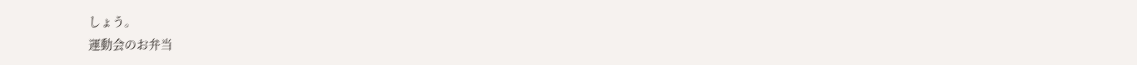しょう。
運動会のお弁当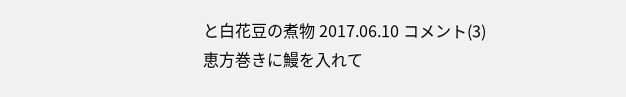と白花豆の煮物 2017.06.10 コメント(3)
恵方巻きに鰻を入れて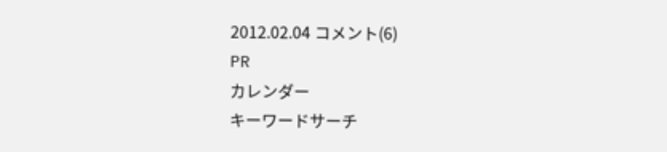2012.02.04 コメント(6)
PR
カレンダー
キーワードサーチ